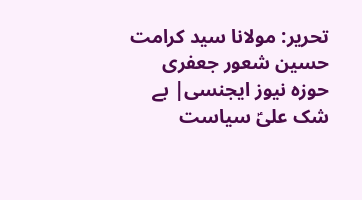تحریر: مولانا سید کرامت حسین شعور جعفری
حوزہ نیوز ایجنسی| بے شک علیؑ سیاست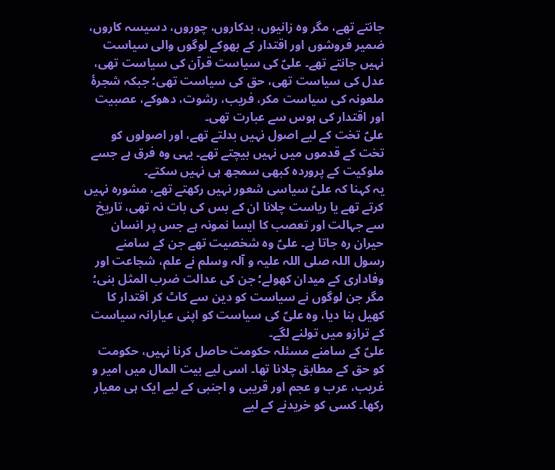جانتے تھے، مگر وہ زانیوں، بدکاروں، چوروں، دسیسہ کاروں، ضمیر فروشوں اور اقتدار کے بھوکے لوگوں والی سیاست نہیں جانتے تھے۔ علیؑ کی سیاست قرآن کی سیاست تھی، عدل کی سیاست تھی، حق کی سیاست تھی؛ جبکہ شجرۂ ملعونہ کی سیاست مکر، فریب، رشوت، دھوکے، عصبیت اور اقتدار کی ہوس سے عبارت تھی۔
علیؑ تخت کے لیے اصول نہیں بدلتے تھے، اور اصولوں کو تخت کے قدموں میں نہیں بیچتے تھے۔ یہی وہ فرق ہے جسے ملوکیت کے پروردہ کبھی سمجھ ہی نہیں سکتے۔
یہ کہنا کہ علیؑ سیاسی شعور نہیں رکھتے تھے، مشورہ نہیں کرتے تھے یا ریاست چلانا ان کے بس کی بات نہ تھی، تاریخ سے جہالت اور تعصب کا ایسا نمونہ ہے جس پر انسان حیران رہ جاتا ہے۔ علیؑ وہ شخصیت تھے جن کے سامنے رسول اللہ صلی اللہ علیہ و آلہ وسلم نے علم، شجاعت اور وفاداری کے میدان کھولے؛ جن کی عدالت ضرب المثل بنی؛ مگر جن لوگوں نے سیاست کو دین سے کاٹ کر اقتدار کا کھیل بنا دیا، وہ علیؑ کی سیاست کو اپنی عیارانہ سیاست کے ترازو میں تولنے لگے۔
علیؑ کے سامنے مسئلہ حکومت حاصل کرنا نہیں، حکومت کو حق کے مطابق چلانا تھا۔ اسی لیے بیت المال میں امیر و غریب، عرب و عجم اور قریبی و اجنبی کے لیے ایک ہی معیار رکھا۔ کسی کو خریدنے کے لیے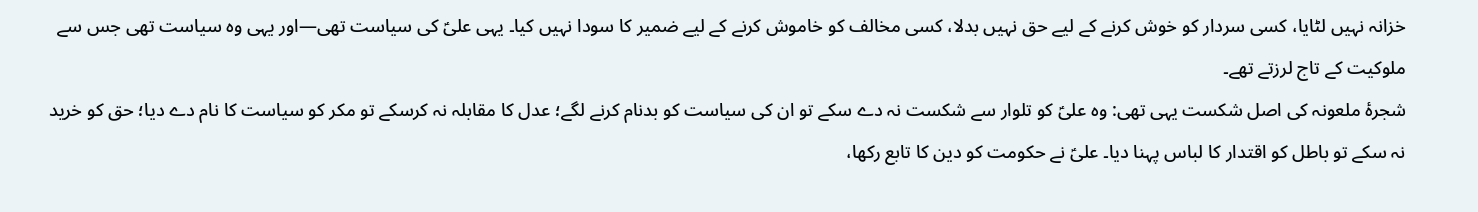خزانہ نہیں لٹایا، کسی سردار کو خوش کرنے کے لیے حق نہیں بدلا، کسی مخالف کو خاموش کرنے کے لیے ضمیر کا سودا نہیں کیا۔ یہی علیؑ کی سیاست تھی—اور یہی وہ سیاست تھی جس سے ملوکیت کے تاج لرزتے تھے۔
شجرۂ ملعونہ کی اصل شکست یہی تھی: وہ علیؑ کو تلوار سے شکست نہ دے سکے تو ان کی سیاست کو بدنام کرنے لگے؛ عدل کا مقابلہ نہ کرسکے تو مکر کو سیاست کا نام دے دیا؛ حق کو خرید نہ سکے تو باطل کو اقتدار کا لباس پہنا دیا۔ علیؑ نے حکومت کو دین کا تابع رکھا،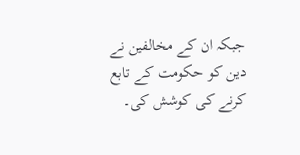جبکہ ان کے مخالفین نے دین کو حکومت کے تابع کرنے کی کوشش کی۔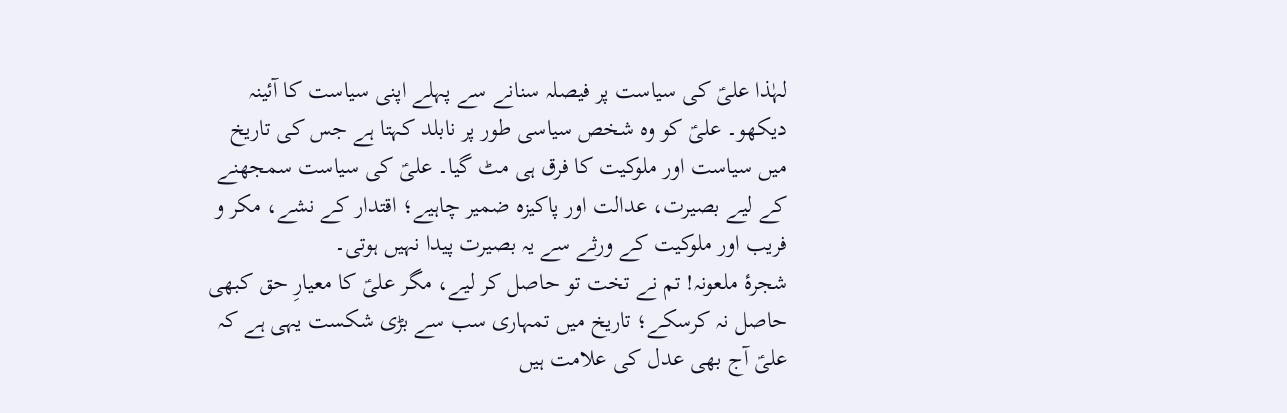لہٰذا علیؑ کی سیاست پر فیصلہ سنانے سے پہلے اپنی سیاست کا آئینہ دیکھو۔ علیؑ کو وہ شخص سیاسی طور پر نابلد کہتا ہے جس کی تاریخ میں سیاست اور ملوکیت کا فرق ہی مٹ گیا۔ علیؑ کی سیاست سمجھنے کے لیے بصیرت، عدالت اور پاکیزہ ضمیر چاہیے؛ اقتدار کے نشے، مکر و فریب اور ملوکیت کے ورثے سے یہ بصیرت پیدا نہیں ہوتی۔
شجرۂ ملعونہ! تم نے تخت تو حاصل کر لیے، مگر علیؑ کا معیارِ حق کبھی حاصل نہ کرسکے؛ تاریخ میں تمہاری سب سے بڑی شکست یہی ہے کہ علیؑ آج بھی عدل کی علامت ہیں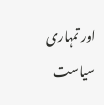اور تمہاری سیاست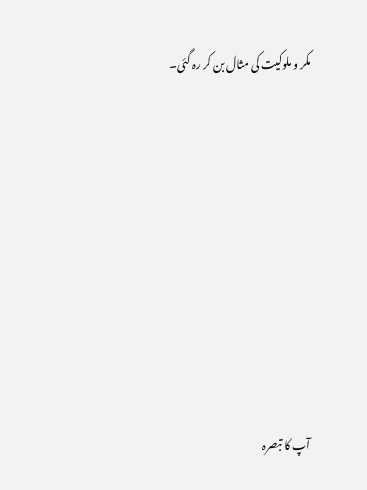مکر و ملوکیت کی مثال بن کر رہ گئی۔









آپ کا تبصرہ